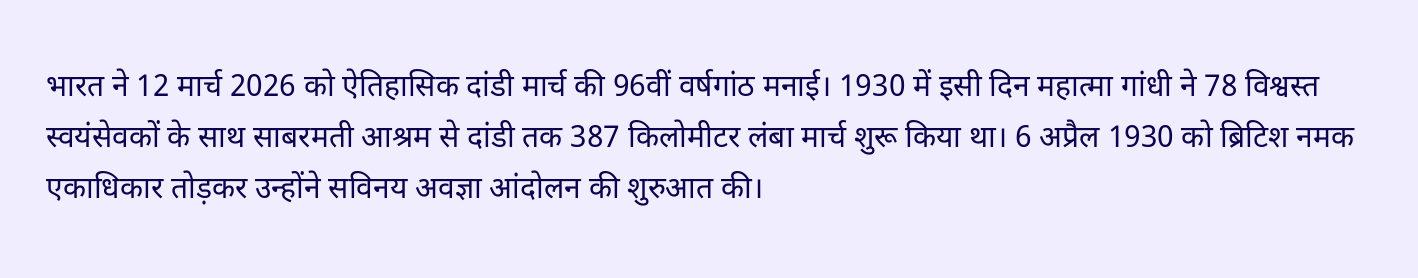भारत ने 12 मार्च 2026 को ऐतिहासिक दांडी मार्च की 96वीं वर्षगांठ मनाई। 1930 में इसी दिन महात्मा गांधी ने 78 विश्वस्त स्वयंसेवकों के साथ साबरमती आश्रम से दांडी तक 387 किलोमीटर लंबा मार्च शुरू किया था। 6 अप्रैल 1930 को ब्रिटिश नमक एकाधिकार तोड़कर उन्होंने सविनय अवज्ञा आंदोलन की शुरुआत की।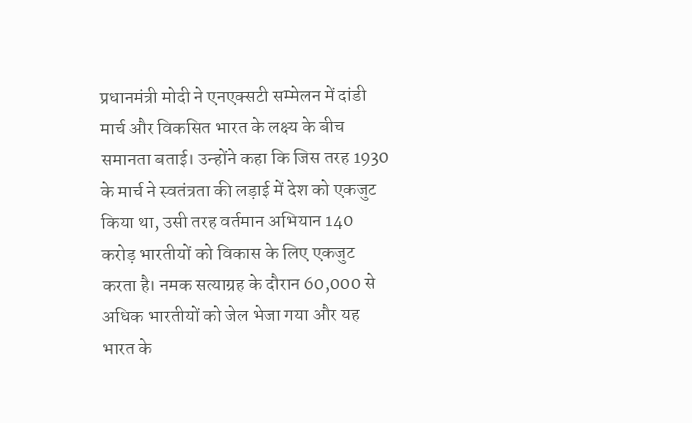प्रधानमंत्री मोदी ने एनएक्सटी सम्मेलन में दांडी मार्च और विकसित भारत के लक्ष्य के बीच समानता बताई। उन्होंने कहा कि जिस तरह 1930 के मार्च ने स्वतंत्रता की लड़ाई में देश को एकजुट किया था, उसी तरह वर्तमान अभियान 140 करोड़ भारतीयों को विकास के लिए एकजुट करता है। नमक सत्याग्रह के दौरान 60,000 से अधिक भारतीयों को जेल भेजा गया और यह भारत के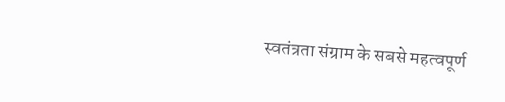स्वतंत्रता संग्राम के सबसे महत्वपूर्ण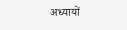अध्यायों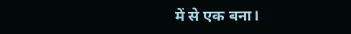में से एक बना।